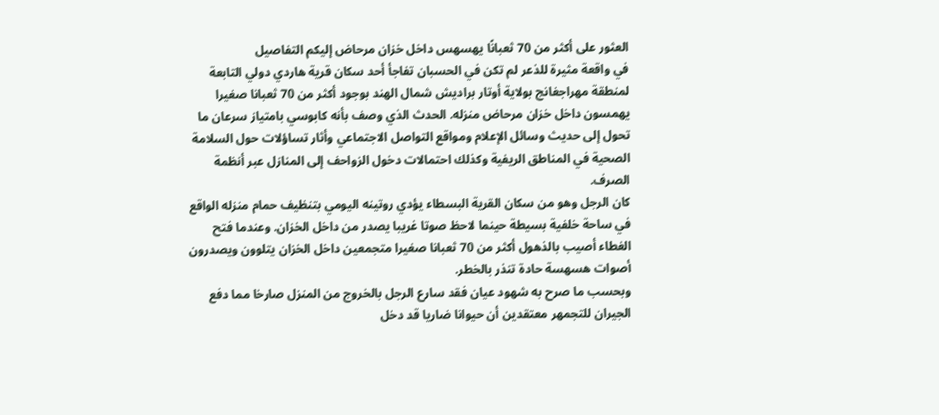العثور على أكثر من 70 ثعبانًا يهسهس داخل خزان مرحاض إليكم التفاصيل
في واقعة مثيرة للذعر لم تكن في الحسبان تفاجأ أحد سكان قرية هاردي دولي التابعة لمنطقة مهراجغانج بولاية أوتار براديش شمال الهند بوجود أكثر من 70 ثعبانا صغيرا يهمسون داخل خزان مرحاض منزله. الحدث الذي وصف بأنه كابوسي بامتياز سرعان ما تحول إلى حديث وسائل الإعلام ومواقع التواصل الاجتماعي وأثار تساؤلات حول السلامة الصحية في المناطق الريفية وكذلك احتمالات دخول الزواحف إلى المنازل عبر أنظمة الصرف.
كان الرجل وهو من سكان القرية البسطاء يؤدي روتينه اليومي بتنظيف حمام منزله الواقع في ساحة خلفية بسيطة حينما لاحظ صوتا غريبا يصدر من داخل الخزان. وعندما فتح الغطاء أصيب بالذهول أكثر من 70 ثعبانا صغيرا متجمعين داخل الخزان يتلوون ويصدرون أصوات هسهسة حادة تنذر بالخطر.
وبحسب ما صرح به شهود عيان فقد سارع الرجل بالخروج من المنزل صارخا مما دفع الجيران للتجمهر معتقدين أن حيوانا ضاريا قد دخل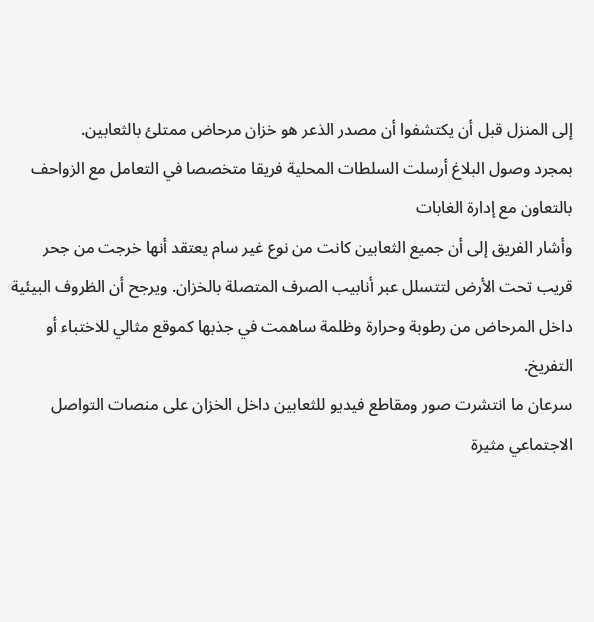إلى المنزل قبل أن يكتشفوا أن مصدر الذعر هو خزان مرحاض ممتلئ بالثعابين.
بمجرد وصول البلاغ أرسلت السلطات المحلية فريقا متخصصا في التعامل مع الزواحف بالتعاون مع إدارة الغابات
وأشار الفريق إلى أن جميع الثعابين كانت من نوع غير سام يعتقد أنها خرجت من جحر قريب تحت الأرض لتتسلل عبر أنابيب الصرف المتصلة بالخزان. ويرجح أن الظروف البيئية داخل المرحاض من رطوبة وحرارة وظلمة ساهمت في جذبها كموقع مثالي للاختباء أو التفريخ.
سرعان ما انتشرت صور ومقاطع فيديو للثعابين داخل الخزان على منصات التواصل الاجتماعي مثيرة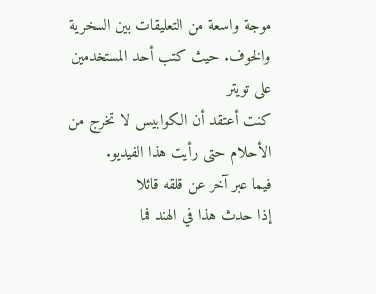موجة واسعة من التعليقات بين السخرية والخوف. حيث كتب أحد المستخدمين على تويتر
كنت أعتقد أن الكوابيس لا تخرج من الأحلام حتى رأيت هذا الفيديو.
فيما عبر آخر عن قلقه قائلا
إذا حدث هذا في الهند فما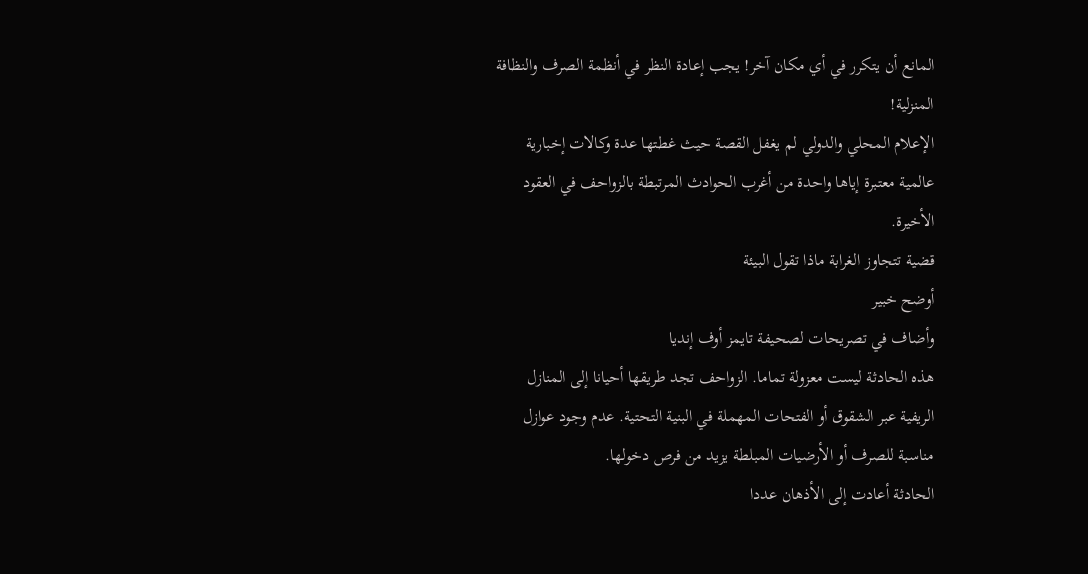المانع أن يتكرر في أي مكان آخر! يجب إعادة النظر في أنظمة الصرف والنظافة المنزلية!
الإعلام المحلي والدولي لم يغفل القصة حيث غطتها عدة وكالات إخبارية عالمية معتبرة إياها واحدة من أغرب الحوادث المرتبطة بالزواحف في العقود الأخيرة.
قضية تتجاوز الغرابة ماذا تقول البيئة
أوضح خبير
وأضاف في تصريحات لصحيفة تايمز أوف إنديا
هذه الحادثة ليست معزولة تماما. الزواحف تجد طريقها أحيانا إلى المنازل الريفية عبر الشقوق أو الفتحات المهملة في البنية التحتية. عدم وجود عوازل مناسبة للصرف أو الأرضيات المبلطة يزيد من فرص دخولها.
الحادثة أعادت إلى الأذهان عددا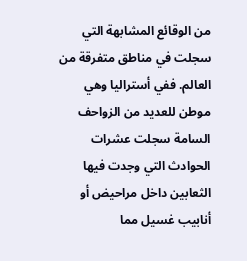من الوقائع المشابهة التي سجلت في مناطق متفرقة من العالم. ففي أستراليا وهي موطن للعديد من الزواحف السامة سجلت عشرات الحوادث التي وجدت فيها الثعابين داخل مراحيض أو أنابيب غسيل مما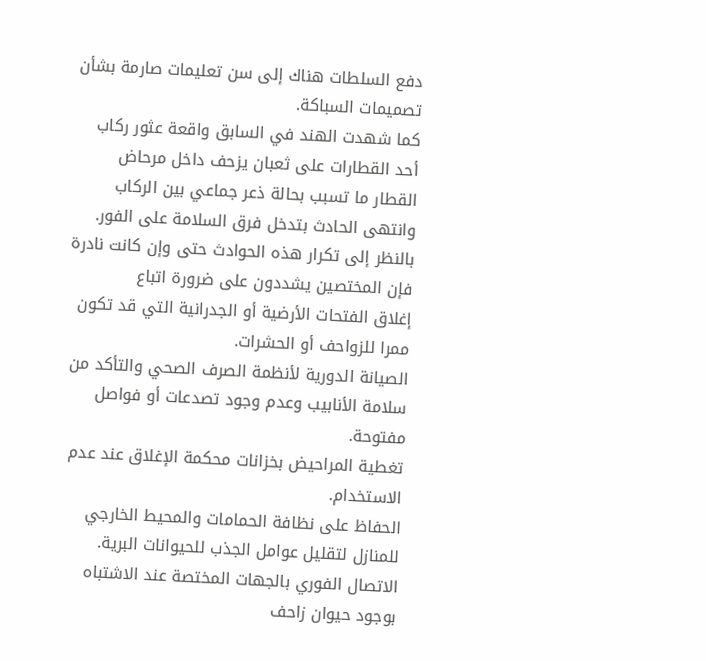دفع السلطات هناك إلى سن تعليمات صارمة بشأن تصميمات السباكة.
كما شهدت الهند في السابق واقعة عثور ركاب أحد القطارات على ثعبان يزحف داخل مرحاض القطار ما تسبب بحالة ذعر جماعي بين الركاب وانتهى الحادث بتدخل فرق السلامة على الفور.
بالنظر إلى تكرار هذه الحوادث حتى وإن كانت نادرة فإن المختصين يشددون على ضرورة اتباع
إغلاق الفتحات الأرضية أو الجدرانية التي قد تكون ممرا للزواحف أو الحشرات.
الصيانة الدورية لأنظمة الصرف الصحي والتأكد من سلامة الأنابيب وعدم وجود تصدعات أو فواصل مفتوحة.
تغطية المراحيض بخزانات محكمة الإغلاق عند عدم الاستخدام.
الحفاظ على نظافة الحمامات والمحيط الخارجي للمنازل لتقليل عوامل الجذب للحيوانات البرية.
الاتصال الفوري بالجهات المختصة عند الاشتباه بوجود حيوان زاحف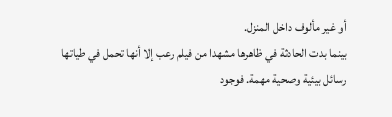أو غير مألوف داخل المنزل.
بينما بدت الحادثة في ظاهرها مشهدا من فيلم رعب إلا أنها تحمل في طياتها رسائل بيئية وصحية مهمة. فوجود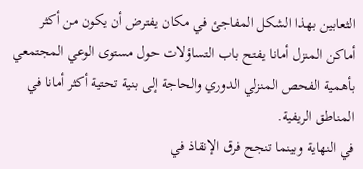الثعابين بهذا الشكل المفاجئ في مكان يفترض أن يكون من أكثر أماكن المنزل أمانا يفتح باب التساؤلات حول مستوى الوعي المجتمعي بأهمية الفحص المنزلي الدوري والحاجة إلى بنية تحتية أكثر أمانا في المناطق الريفية.
في النهاية وبينما تنجح فرق الإنقاذ في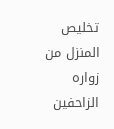تخليص المنزل من زواره الزاحفين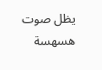يظل صوت هسهسة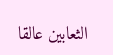الثعابين عالقا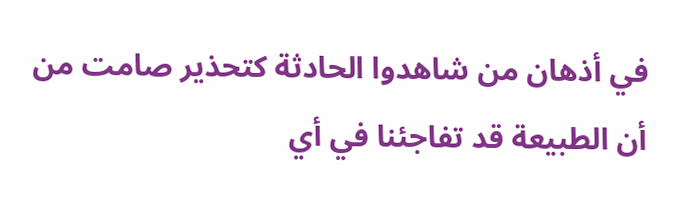في أذهان من شاهدوا الحادثة كتحذير صامت من أن الطبيعة قد تفاجئنا في أي